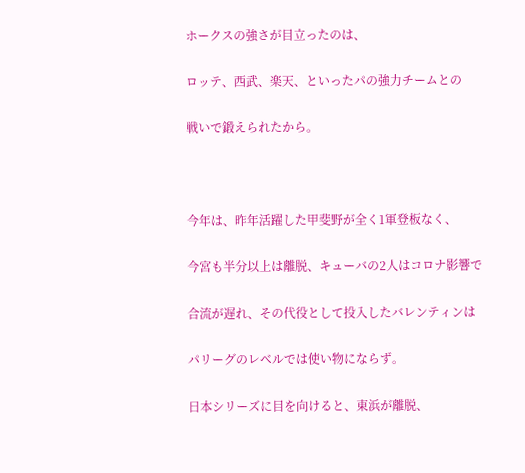ホークスの強さが目立ったのは、

ロッテ、西武、楽天、といったパの強力チームとの

戦いで鍛えられたから。



今年は、昨年活躍した甲斐野が全く1軍登板なく、

今宮も半分以上は離脱、キューバの2人はコロナ影響で

合流が遅れ、その代役として投入したバレンティンは

パリーグのレベルでは使い物にならず。

日本シリーズに目を向けると、東浜が離脱、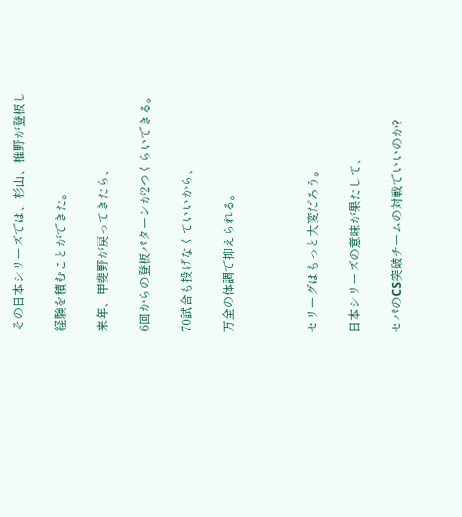その日本シリーズでは、杉山、椎野が登板し

経験を積むことができた。

来年、甲斐野が戻ってきたら、

6回からの登板パターンが2つくらいできる。

70試合も投げなくていいから、

万全の体調で抑えられる。



セリーグはもっと大変だろう。

日本シリーズの意味が果たして、

セパのCS突破チームの対戦でいいのか?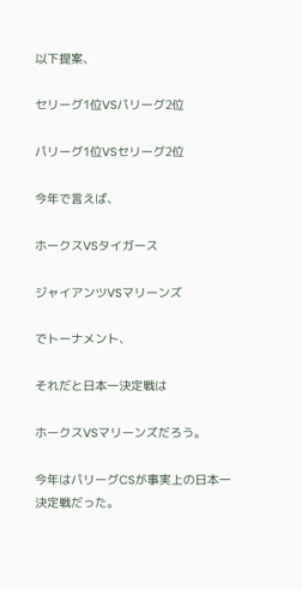以下提案、

セリーグ1位VSパリーグ2位

パリーグ1位VSセリーグ2位

今年で言えば、

ホークスVSタイガース

ジャイアンツVSマリーンズ

でトーナメント、

それだと日本一決定戦は

ホークスVSマリーンズだろう。

今年はパリーグCSが事実上の日本一決定戦だった。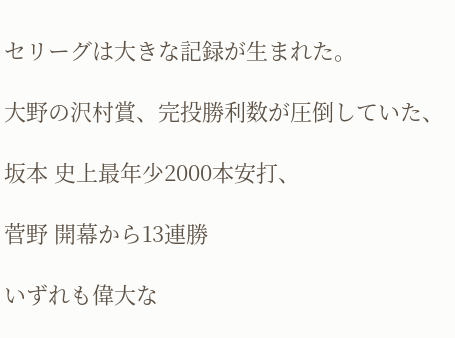セリーグは大きな記録が生まれた。

大野の沢村賞、完投勝利数が圧倒していた、

坂本 史上最年少2000本安打、

菅野 開幕から13連勝

いずれも偉大な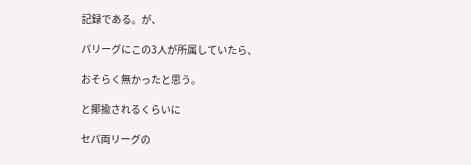記録である。が、

パリーグにこの3人が所属していたら、

おそらく無かったと思う。

と揶揄されるくらいに

セパ両リーグの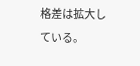格差は拡大している。